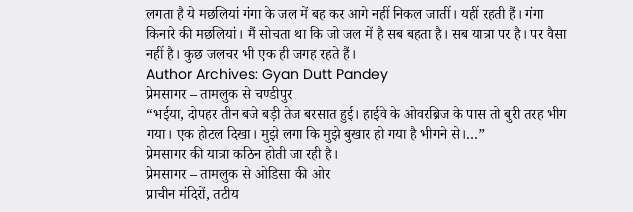लगता है ये मछलियां गंगा के जल में बह कर आगे नहीं निकल जातीं। यहीं रहती हैं। गंगा किनारे की मछलियां। मैं सोचता था कि जो जल में है सब बहता है। सब यात्रा पर है। पर वैसा नहीं है। कुछ जलचर भी एक ही जगह रहते हैं।
Author Archives: Gyan Dutt Pandey
प्रेमसागर – तामलुक से चण्डीपुर
“भईया, दोपहर तीन बजे बड़ी तेज बरसात हुई। हाईवे के ओवरब्रिज के पास तो बुरी तरह भीग गया। एक होटल दिखा। मुझे लगा कि मुझे बुखार हो गया है भीगने से।…”
प्रेमसागर की यात्रा कठिन होती जा रही है।
प्रेमसागर – तामलुक से ओडिसा की ओर
प्राचीन मंदिरों, तटीय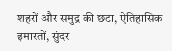शहरों और समुद्र की छटा, ऐतिहासिक इमारतों, सुंदर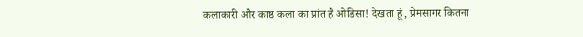कलाकारी और काष्ठ कला का प्रांत है ओडिसा! देखता हूं, प्रेमसागर कितना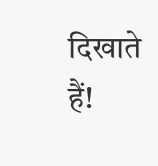दिखाते हैं!